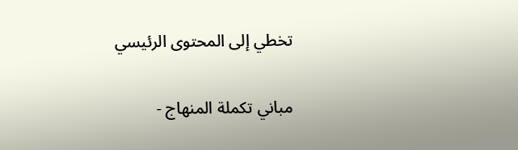تخطي إلى المحتوى الرئيسي

مباني تكملة المنهاج -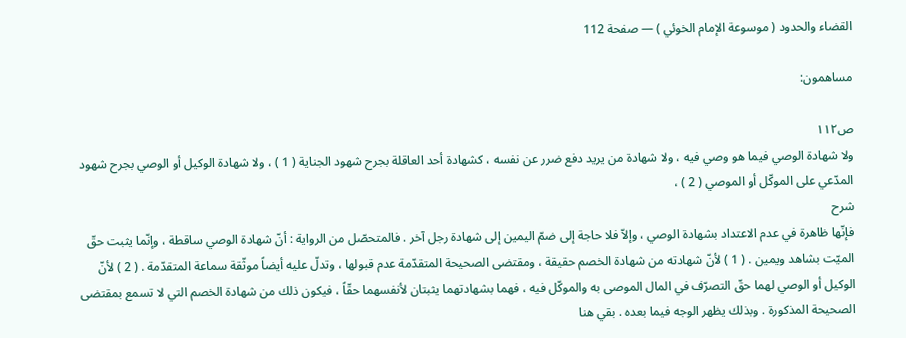القضاء والحدود ( موسوعة الإمام الخوئي ) — صفحة 112

مساهمون:

ص١١٢
ولا شهادة الوصي فيما هو وصي فيه ، ولا شهادة من يريد دفع ضرر عن نفسه ، كشهادة أحد العاقلة بجرح شهود الجناية ( 1 ) ، ولا شهادة الوكيل أو الوصي بجرح شهود المدّعي على الموكّل أو الموصي ( 2 ) ،
شرح
فإنّها ظاهرة في عدم الاعتداد بشهادة الوصي ، وإلاّ فلا حاجة إلى ضمّ اليمين إلى شهادة رجل آخر . فالمتحصّل من الرواية : أنّ شهادة الوصي ساقطة ، وإنّما يثبت حقّ الميّت بشاهد ويمين . ( 1 ) لأنّ شهادته من شهادة الخصم حقيقة ، ومقتضى الصحيحة المتقدّمة عدم قبولها ، وتدلّ عليه أيضاً موثّقة سماعة المتقدّمة . ( 2 ) لأنّ الوكيل أو الوصي لهما حقّ التصرّف في المال الموصى به والموكّل فيه ، فهما بشهادتهما يثبتان لأنفسهما حقّاً ، فيكون ذلك من شهادة الخصم التي لا تسمع بمقتضى الصحيحة المذكورة . وبذلك يظهر الوجه فيما بعده . بقي هنا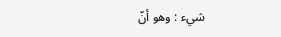شيء : وهو أنّ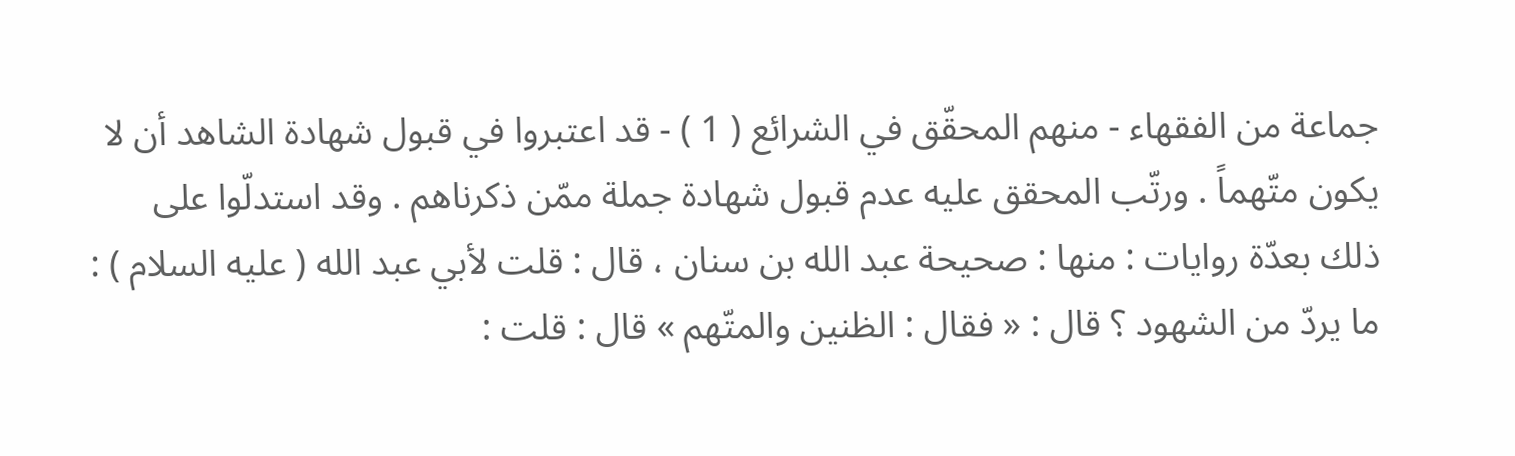جماعة من الفقهاء - منهم المحقّق في الشرائع ( 1 ) - قد اعتبروا في قبول شهادة الشاهد أن لا يكون متّهماً . ورتّب المحقق عليه عدم قبول شهادة جملة ممّن ذكرناهم . وقد استدلّوا على ذلك بعدّة روايات : منها : صحيحة عبد الله بن سنان ، قال : قلت لأبي عبد الله ( عليه السلام ) : ما يردّ من الشهود ؟ قال : « فقال : الظنين والمتّهم » قال : قلت :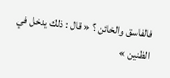فالفاسق والخائن ؟ « قال : ذلك يدخل في الظنين »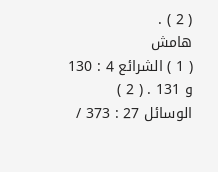( 2 ) .
هامش
( 1 ) الشرائع 4 : 130 و 131 . ( 2 ) الوسائل 27 : 373 /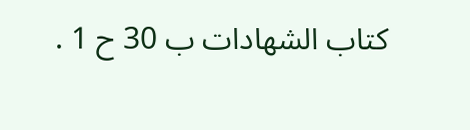كتاب الشهادات ب 30 ح 1 .